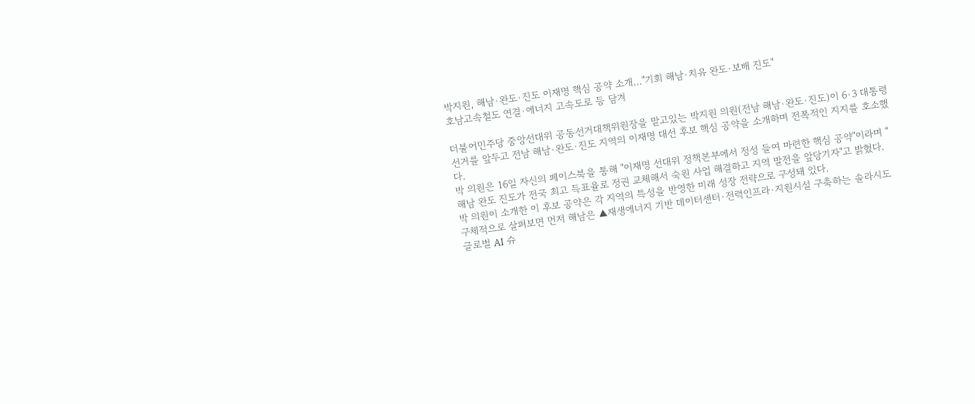박지원, 해남·완도·진도 이재명 핵심 공약 소개…"기회 해남·치유 완도·보배 진도"
호남고속철도 연결·에너지 고속도로 등 담겨

더불어민주당 중앙선대위 공동선거대책위원장을 맡고있는 박지원 의원(전남 해남·완도·진도)이 6·3 대통령선거를 앞두고 전남 해남·완도·진도 지역의 이재명 대선 후보 핵심 공약을 소개하며 전폭적인 지지를 호소했다.
박 의원은 16일 자신의 페이스북을 통해 "이재명 선대위 정책본부에서 정성 들여 마련한 핵심 공약"이라며 "해남 완도 진도가 전국 최고 득표율로 정권 교체해서 숙원 사업 해결하고 지역 발전을 앞당기자"고 밝혔다.
박 의원이 소개한 이 후보 공약은 각 지역의 특성을 반영한 미래 성장 전략으로 구성돼 있다.
구체적으로 살펴보면 먼저 해남은 ▲재생에너지 기반 데이터센터·전력인프라·지원시설 구축하는 솔라시도 글로벌 AI 슈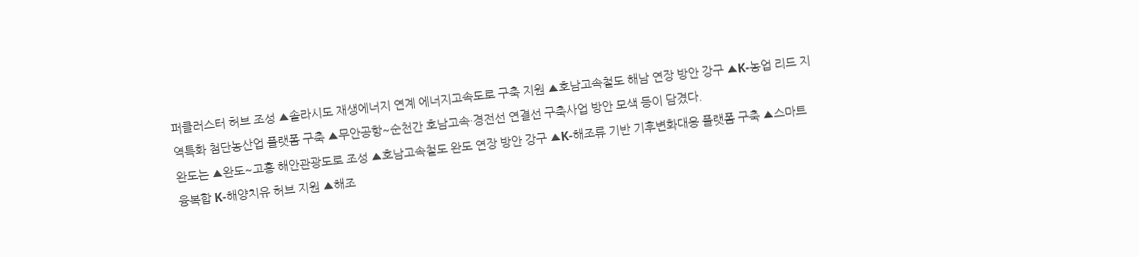퍼클러스터 허브 조성 ▲솔라시도 재생에너지 연계 에너지고속도로 구축 지원 ▲호남고속철도 해남 연장 방안 강구 ▲K-농업 리드 지역특화 첨단농산업 플랫폼 구축 ▲무안공항~순천간 호남고속·경전선 연결선 구축사업 방안 모색 등이 담겼다.
완도는 ▲완도~고흥 해안관광도로 조성 ▲호남고속철도 완도 연장 방안 강구 ▲K-해조류 기반 기후변화대응 플랫폼 구축 ▲스마트 융복합 K-해양치유 허브 지원 ▲해조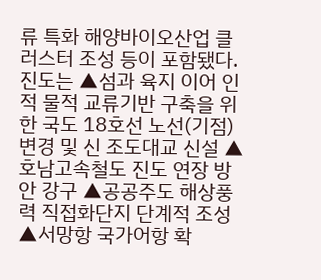류 특화 해양바이오산업 클러스터 조성 등이 포함됐다.
진도는 ▲섬과 육지 이어 인적 물적 교류기반 구축을 위한 국도 18호선 노선(기점) 변경 및 신 조도대교 신설 ▲호남고속철도 진도 연장 방안 강구 ▲공공주도 해상풍력 직접화단지 단계적 조성 ▲서망항 국가어항 확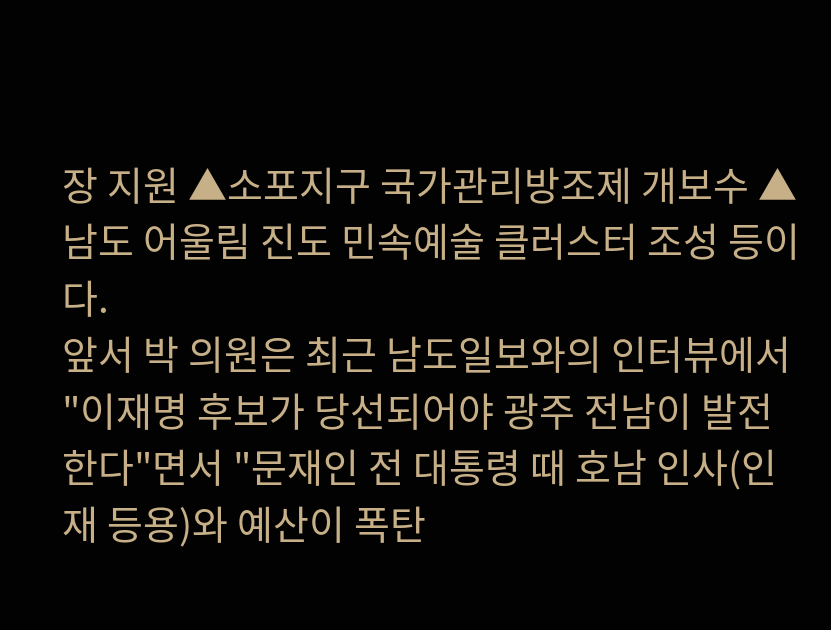장 지원 ▲소포지구 국가관리방조제 개보수 ▲남도 어울림 진도 민속예술 클러스터 조성 등이다.
앞서 박 의원은 최근 남도일보와의 인터뷰에서 "이재명 후보가 당선되어야 광주 전남이 발전한다"면서 "문재인 전 대통령 때 호남 인사(인재 등용)와 예산이 폭탄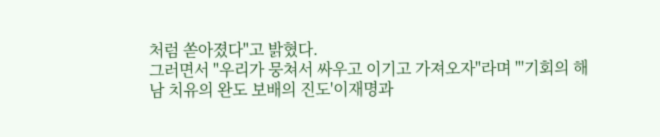처럼 쏟아졌다"고 밝혔다.
그러면서 "우리가 뭉쳐서 싸우고 이기고 가져오자"라며 "'기회의 해남 치유의 완도 보배의 진도'이재명과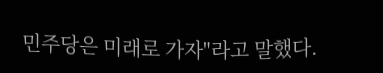민주당은 미래로 가자"라고 말했다.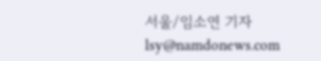서울/임소연 기자 lsy@namdonews.com